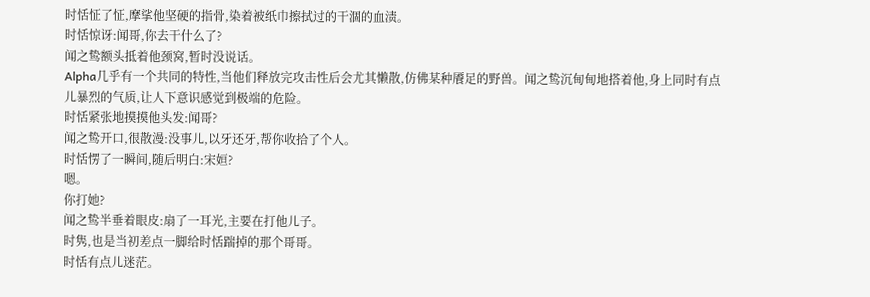时恬怔了怔,摩挲他坚硬的指骨,染着被纸巾擦拭过的干涸的血渍。
时恬惊讶:闻哥,你去干什么了?
闻之鸷额头抵着他颈窝,暂时没说话。
Alpha几乎有一个共同的特性,当他们释放完攻击性后会尤其懒散,仿佛某种餍足的野兽。闻之鸷沉甸甸地搭着他,身上同时有点儿暴烈的气质,让人下意识感觉到极端的危险。
时恬紧张地摸摸他头发:闻哥?
闻之鸷开口,很散漫:没事儿,以牙还牙,帮你收拾了个人。
时恬愣了一瞬间,随后明白:宋姮?
嗯。
你打她?
闻之鸷半垂着眼皮:扇了一耳光,主要在打他儿子。
时隽,也是当初差点一脚给时恬踹掉的那个哥哥。
时恬有点儿迷茫。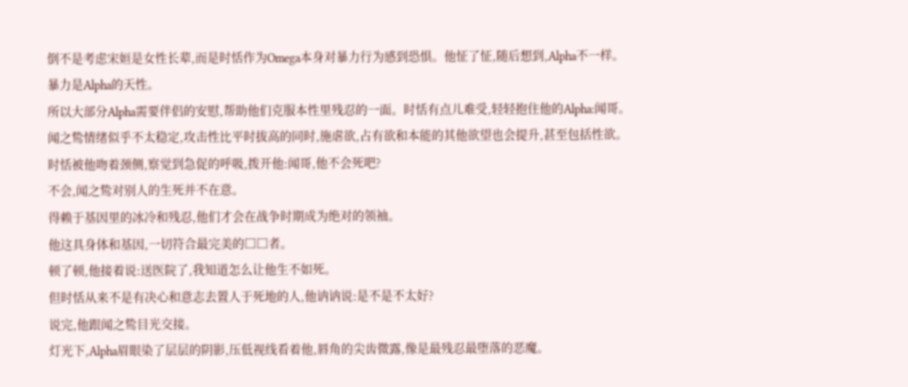倒不是考虑宋姮是女性长辈,而是时恬作为Omega本身对暴力行为感到恐惧。他怔了怔,随后想到,Alpha不一样。
暴力是Alpha的天性。
所以大部分Alpha需要伴侣的安慰,帮助他们克服本性里残忍的一面。时恬有点儿难受,轻轻抱住他的Alpha:闻哥。
闻之鸷情绪似乎不太稳定,攻击性比平时拔高的同时,施虐欲,占有欲和本能的其他欲望也会提升,甚至包括性欲。
时恬被他吻着颈侧,察觉到急促的呼吸,拨开他:闻哥,他不会死吧?
不会,闻之鸷对别人的生死并不在意。
得赖于基因里的冰冷和残忍,他们才会在战争时期成为绝对的领袖。
他这具身体和基因,一切符合最完美的□□者。
顿了顿,他接着说:送医院了,我知道怎么让他生不如死。
但时恬从来不是有决心和意志去置人于死地的人,他讷讷说:是不是不太好?
说完,他跟闻之鸷目光交接。
灯光下,Alpha眉眼染了层层的阴影,压低视线看着他,唇角的尖齿微露,像是最残忍最堕落的恶魔。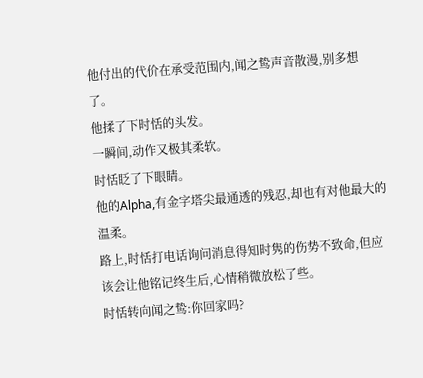他付出的代价在承受范围内,闻之鸷声音散漫,别多想了。
他揉了下时恬的头发。
一瞬间,动作又极其柔软。
时恬眨了下眼睛。
他的Alpha,有金字塔尖最通透的残忍,却也有对他最大的温柔。
路上,时恬打电话询问消息得知时隽的伤势不致命,但应该会让他铭记终生后,心情稍微放松了些。
时恬转向闻之鸷:你回家吗?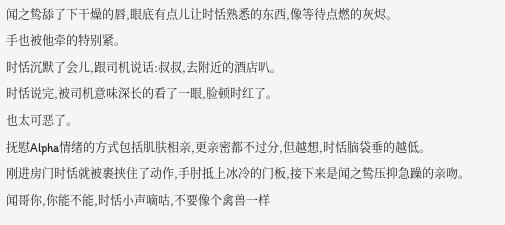闻之鸷舔了下干燥的唇,眼底有点儿让时恬熟悉的东西,像等待点燃的灰烬。
手也被他牵的特别紧。
时恬沉默了会儿,跟司机说话:叔叔,去附近的酒店叭。
时恬说完,被司机意味深长的看了一眼,脸顿时红了。
也太可恶了。
抚慰Alpha情绪的方式包括肌肤相亲,更亲密都不过分,但越想,时恬脑袋垂的越低。
刚进房门时恬就被裹挟住了动作,手肘抵上冰冷的门板,接下来是闻之鸷压抑急躁的亲吻。
闻哥你,你能不能,时恬小声嘀咕,不要像个禽兽一样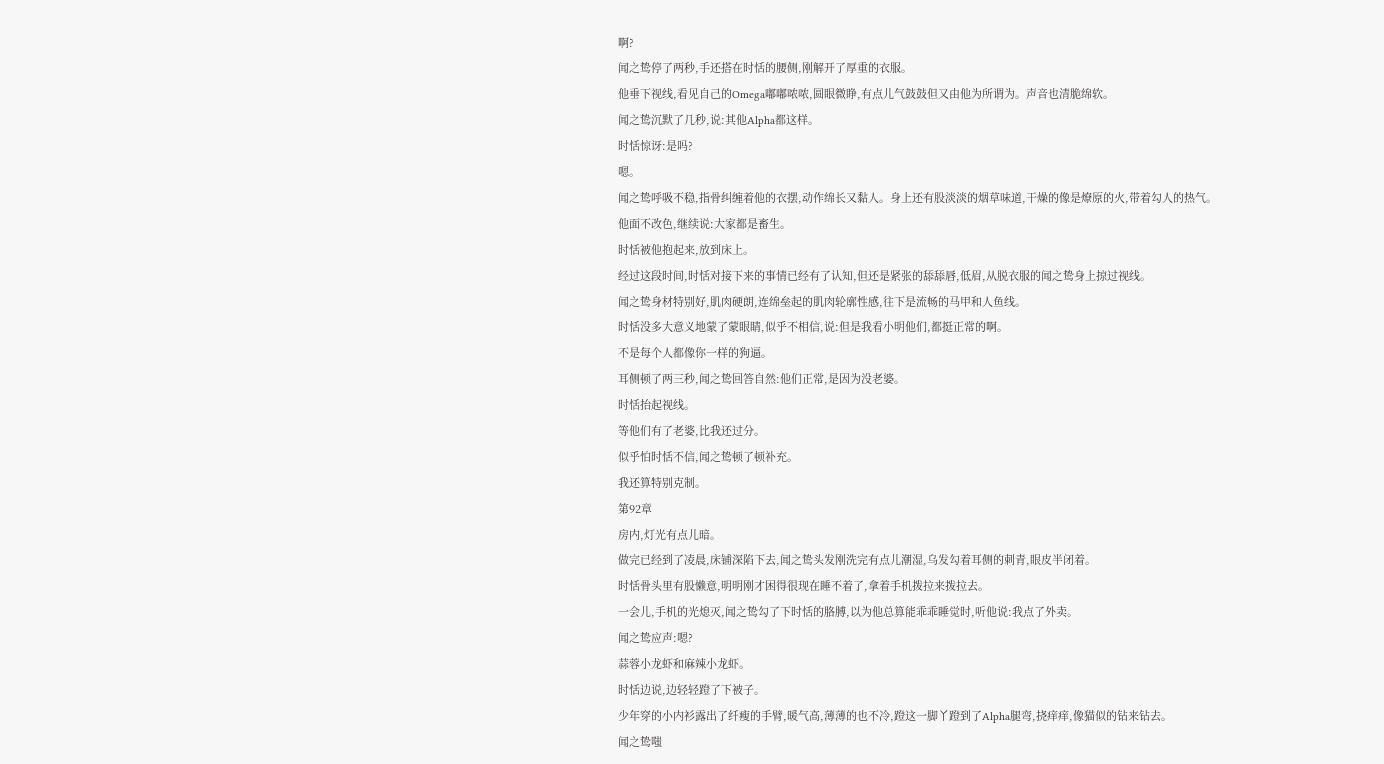啊?
闻之鸷停了两秒,手还搭在时恬的腰侧,刚解开了厚重的衣服。
他垂下视线,看见自己的Omega嘟嘟哝哝,圆眼微睁,有点儿气鼓鼓但又由他为所谓为。声音也清脆绵软。
闻之鸷沉默了几秒,说:其他Alpha都这样。
时恬惊讶:是吗?
嗯。
闻之鸷呼吸不稳,指骨纠缠着他的衣摆,动作绵长又黏人。身上还有股淡淡的烟草味道,干燥的像是燎原的火,带着勾人的热气。
他面不改色,继续说:大家都是畜生。
时恬被他抱起来,放到床上。
经过这段时间,时恬对接下来的事情已经有了认知,但还是紧张的舔舔唇,低眉,从脱衣服的闻之鸷身上掠过视线。
闻之鸷身材特别好,肌肉硬朗,连绵垒起的肌肉轮廓性感,往下是流畅的马甲和人鱼线。
时恬没多大意义地蒙了蒙眼睛,似乎不相信,说:但是我看小明他们,都挺正常的啊。
不是每个人都像你一样的狗逼。
耳侧顿了两三秒,闻之鸷回答自然:他们正常,是因为没老婆。
时恬抬起视线。
等他们有了老婆,比我还过分。
似乎怕时恬不信,闻之鸷顿了顿补充。
我还算特别克制。
第92章
房内,灯光有点儿暗。
做完已经到了凌晨,床铺深陷下去,闻之鸷头发刚洗完有点儿潮湿,乌发勾着耳侧的刺青,眼皮半闭着。
时恬骨头里有股懒意,明明刚才困得很现在睡不着了,拿着手机拨拉来拨拉去。
一会儿,手机的光熄灭,闻之鸷勾了下时恬的胳膊,以为他总算能乖乖睡觉时,听他说:我点了外卖。
闻之鸷应声:嗯?
蒜蓉小龙虾和麻辣小龙虾。
时恬边说,边轻轻蹬了下被子。
少年穿的小内衫露出了纤瘦的手臂,暖气高,薄薄的也不冷,蹬这一脚丫蹬到了Alpha腿弯,挠痒痒,像猫似的钻来钻去。
闻之鸷嗤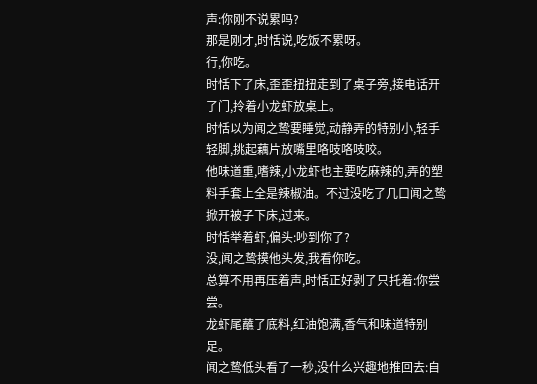声:你刚不说累吗?
那是刚才,时恬说,吃饭不累呀。
行,你吃。
时恬下了床,歪歪扭扭走到了桌子旁,接电话开了门,拎着小龙虾放桌上。
时恬以为闻之鸷要睡觉,动静弄的特别小,轻手轻脚,挑起藕片放嘴里咯吱咯吱咬。
他味道重,嗜辣,小龙虾也主要吃麻辣的,弄的塑料手套上全是辣椒油。不过没吃了几口闻之鸷掀开被子下床,过来。
时恬举着虾,偏头:吵到你了?
没,闻之鸷摸他头发,我看你吃。
总算不用再压着声,时恬正好剥了只托着:你尝尝。
龙虾尾蘸了底料,红油饱满,香气和味道特别足。
闻之鸷低头看了一秒,没什么兴趣地推回去:自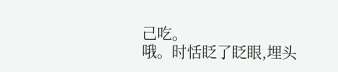己吃。
哦。时恬眨了眨眼,埋头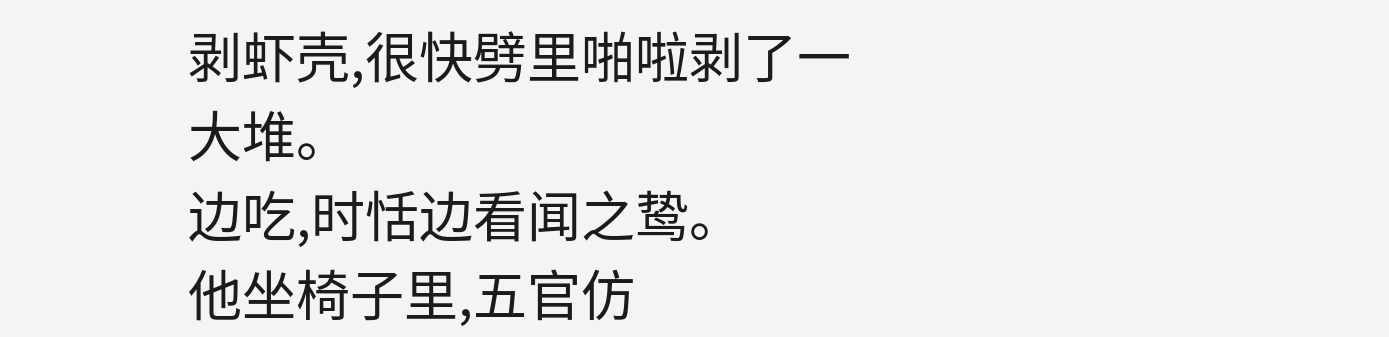剥虾壳,很快劈里啪啦剥了一大堆。
边吃,时恬边看闻之鸷。
他坐椅子里,五官仿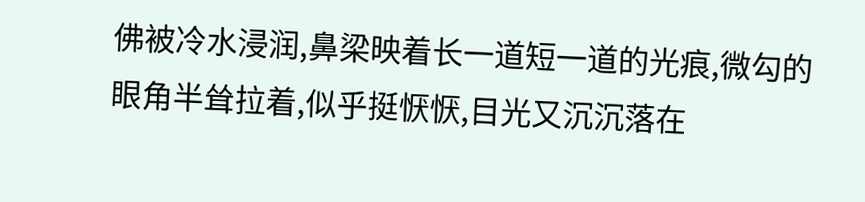佛被冷水浸润,鼻梁映着长一道短一道的光痕,微勾的眼角半耸拉着,似乎挺恹恹,目光又沉沉落在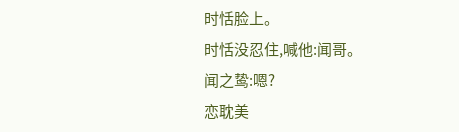时恬脸上。
时恬没忍住,喊他:闻哥。
闻之鸷:嗯?
恋耽美